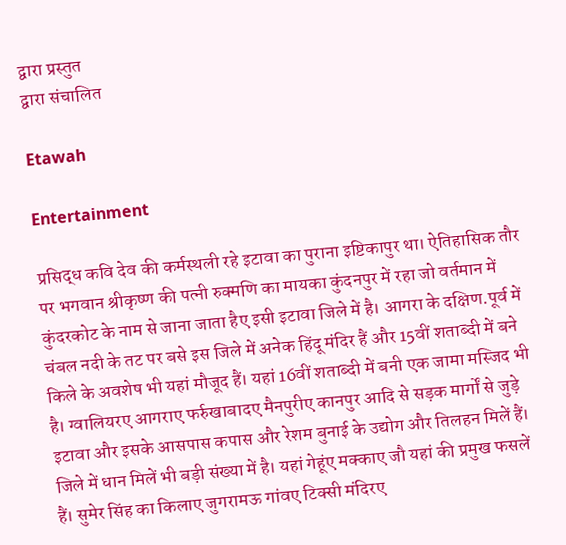द्वारा प्रस्तुत
द्वारा संचालित

Etawah

Entertainment

प्रसिद्ध कवि देव की कर्मस्थली रहे इटावा का पुराना इष्टिकापुर था। ऐतिहासिक तौर पर भगवान श्रीकृष्ण की पत्नी रुक्मणि का मायका कुंदनपुर में रहा जो वर्तमान में कुंदरकोट के नाम से जाना जाता हैए इसी इटावा जिले में है। आगरा के दक्षिण.पूर्व में चंबल नदी के तट पर बसे इस जिले में अनेक हिंदू मंदिर हैं और 15वीं शताब्दी में बने किले के अवशेष भी यहां मौजूद हैं। यहां 16वीं शताब्दी में बनी एक जामा मस्जिद भी है। ग्वालियरए आगराए फर्रुखाबादए मैनपुरीए कानपुर आदि से सड़क मार्गों से जुड़े इटावा और इसके आसपास कपास और रेशम बुनाई के उद्योग और तिलहन मिलें हैं। जिले में धान मिलें भी बड़ी संख्या में है। यहां गेहूंए मक्काए जौ यहां की प्रमुख फसलें हैं। सुमेर सिंह का किलाए जुगरामऊ गांवए टिक्सी मंदिरए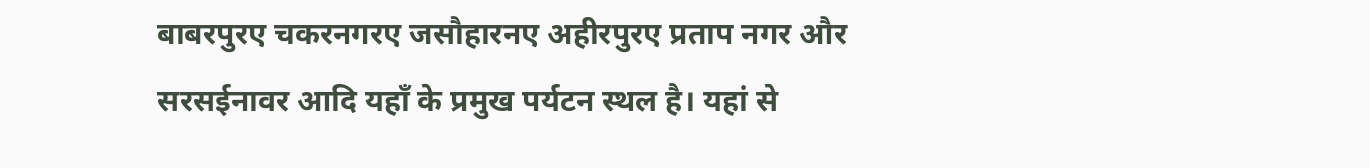बाबरपुरए चकरनगरए जसौहारनए अहीरपुरए प्रताप नगर और सरसईनावर आदि यहाँ के प्रमुख पर्यटन स्थल है। यहां से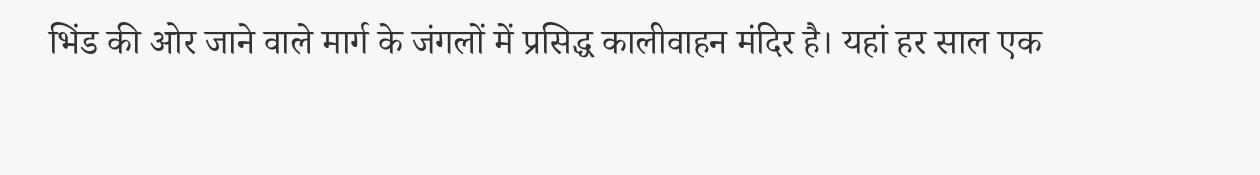भिंड की ओर जाने वाले मार्ग के जंगलों में प्रसिद्ध कालीवाहन मंदिर है। यहां हर साल एक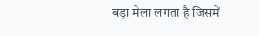बड़ा मेला लगता है जिसमें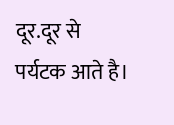दूर.दूर से पर्यटक आते है।